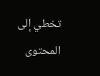تخطي إلى المحتوى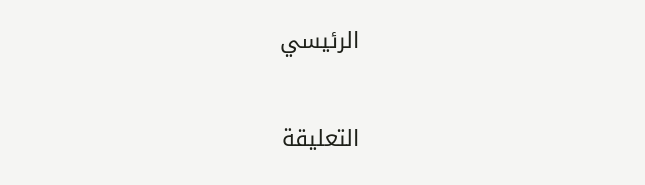الرئيسي

التعليقة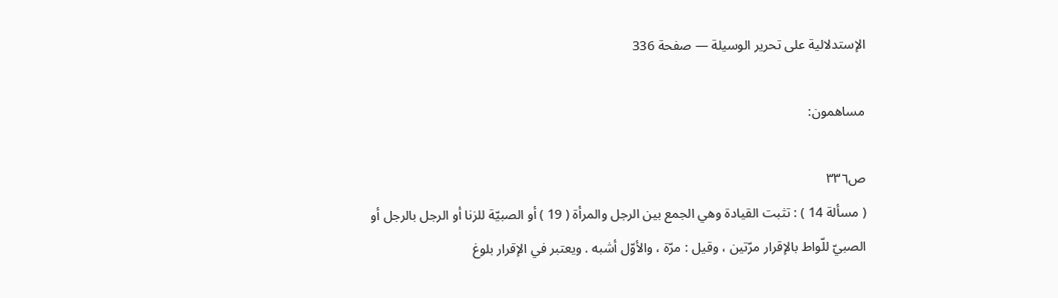الإستدلالية على تحرير الوسيلة — صفحة 336

مساهمون:

ص٣٣٦
( مسألة 14 ) : تثبت القيادة وهي الجمع بين الرجل والمرأة ( 19 ) أو الصبيّة للزنا أو الرجل بالرجل أو الصبيّ للّواط بالإقرار مرّتين ، وقيل : مرّة ، والأوّل أشبه . ويعتبر في الإقرار بلوغ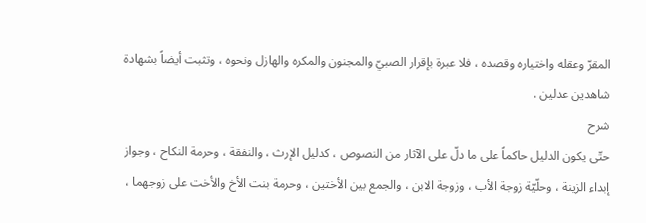المقرّ وعقله واختياره وقصده ، فلا عبرة بإقرار الصبيّ والمجنون والمكره والهازل ونحوه ، وتثبت أيضاً بشهادة شاهدين عدلين .
شرح
حتّى يكون الدليل حاكماً على ما دلّ على الآثار من النصوص ، كدليل الإرث ، والنفقة ، وحرمة النكاح ، وجواز إبداء الزينة ، وحلّيّة زوجة الأب ، وزوجة الابن ، والجمع بين الأختين ، وحرمة بنت الأخ والأخت على زوجهما ،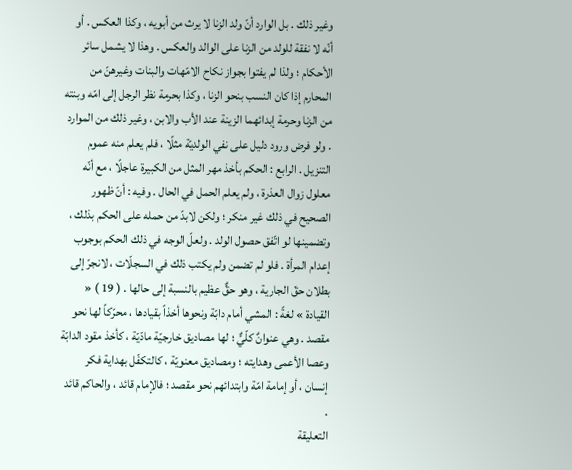وغير ذلك . بل الوارد أنّ ولد الزنا لا يرث من أبويه ، وكذا العكس . أو أنّه لا نفقة للولد من الزنا على الوالد والعكس . وهذا لا يشمل سائر الأحكام ؛ ولذا لم يفتوا بجواز نكاح الامّهات والبنات وغيرهنّ من المحارم إذا كان النسب بنحو الزنا ، وكذا بحرمة نظر الرجل إلى امّه وبنته من الزنا وحرمة إبدائهما الزينة عند الأب والابن ، وغير ذلك من الموارد . ولو فرض ورود دليل على نفي الولديّة مثلًا ، فلم يعلم منه عموم التنزيل . الرابع : الحكم بأخذ مهر المثل من الكبيرة عاجلًا ، مع أنّه معلول زوال العذرة ، ولم يعلم الحمل في الحال . وفيه : أنّ ظهور الصحيح في ذلك غير منكر ؛ ولكن لابدّ من حمله على الحكم بذلك ، وتضمينها لو اتّفق حصول الولد . ولعلّ الوجه في ذلك الحكم بوجوب إعدام المرأة . فلو لم تضمن ولم يكتب ذلك في السجلّات ، لانجرّ إلى بطلان حقّ الجارية ، وهو حقٌّ عظيم بالنسبة إلى حالها . ( 19 ) « القيادة » لغةً : المشي أمام دابّة ونحوها أخذاً بقيادها ، محرّكاً لها نحو مقصد . وهي عنوانٌ كلّيٌّ ؛ لها مصاديق خارجيّة مادّيّة ، كأخذ مقود الدابّة وعصا الأعمى وهدايته ؛ ومصاديق معنويّة ، كالتكفّل بهداية فكر إنسان ، أو إمامة امّة وابتدائهم نحو مقصد ؛ فالإمام قائد ، والحاكم قائد .
التعليقة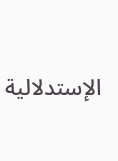الإستدلالية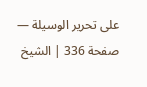على تحرير الوسيلة — صفحة 336 | الشيخ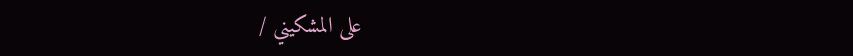على المشكيني /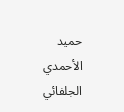حميد الأحمدي الجلفائي